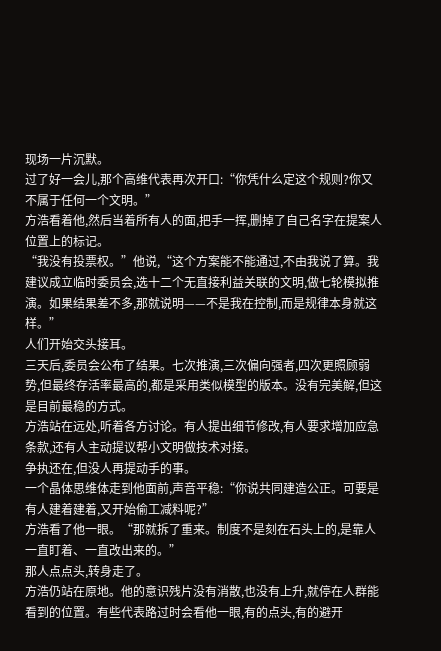现场一片沉默。
过了好一会儿,那个高维代表再次开口:“你凭什么定这个规则?你又不属于任何一个文明。”
方浩看着他,然后当着所有人的面,把手一挥,删掉了自己名字在提案人位置上的标记。
“我没有投票权。”他说,“这个方案能不能通过,不由我说了算。我建议成立临时委员会,选十二个无直接利益关联的文明,做七轮模拟推演。如果结果差不多,那就说明——不是我在控制,而是规律本身就这样。”
人们开始交头接耳。
三天后,委员会公布了结果。七次推演,三次偏向强者,四次更照顾弱势,但最终存活率最高的,都是采用类似模型的版本。没有完美解,但这是目前最稳的方式。
方浩站在远处,听着各方讨论。有人提出细节修改,有人要求增加应急条款,还有人主动提议帮小文明做技术对接。
争执还在,但没人再提动手的事。
一个晶体思维体走到他面前,声音平稳:“你说共同建造公正。可要是有人建着建着,又开始偷工减料呢?”
方浩看了他一眼。“那就拆了重来。制度不是刻在石头上的,是靠人一直盯着、一直改出来的。”
那人点点头,转身走了。
方浩仍站在原地。他的意识残片没有消散,也没有上升,就停在人群能看到的位置。有些代表路过时会看他一眼,有的点头,有的避开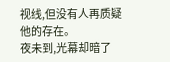视线,但没有人再质疑他的存在。
夜未到,光幕却暗了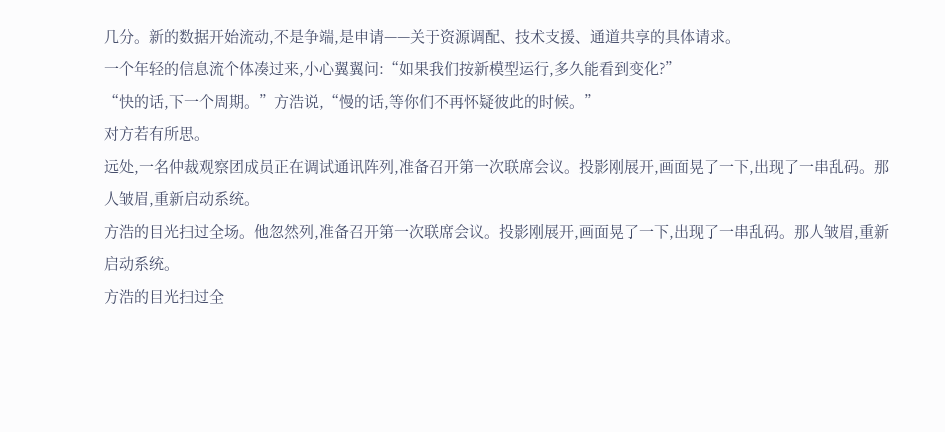几分。新的数据开始流动,不是争端,是申请——关于资源调配、技术支援、通道共享的具体请求。
一个年轻的信息流个体凑过来,小心翼翼问:“如果我们按新模型运行,多久能看到变化?”
“快的话,下一个周期。”方浩说,“慢的话,等你们不再怀疑彼此的时候。”
对方若有所思。
远处,一名仲裁观察团成员正在调试通讯阵列,准备召开第一次联席会议。投影刚展开,画面晃了一下,出现了一串乱码。那人皱眉,重新启动系统。
方浩的目光扫过全场。他忽然列,准备召开第一次联席会议。投影刚展开,画面晃了一下,出现了一串乱码。那人皱眉,重新启动系统。
方浩的目光扫过全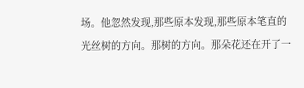场。他忽然发现,那些原本发现,那些原本笔直的光丝树的方向。那树的方向。那朵花还在开了一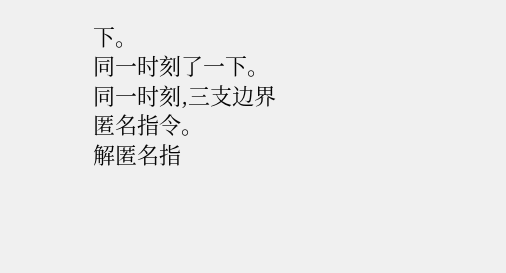下。
同一时刻了一下。
同一时刻,三支边界匿名指令。
解匿名指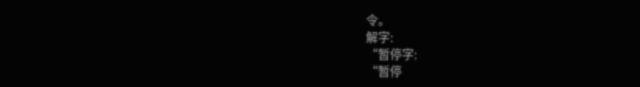令。
解字:
“暂停字:
“暂停